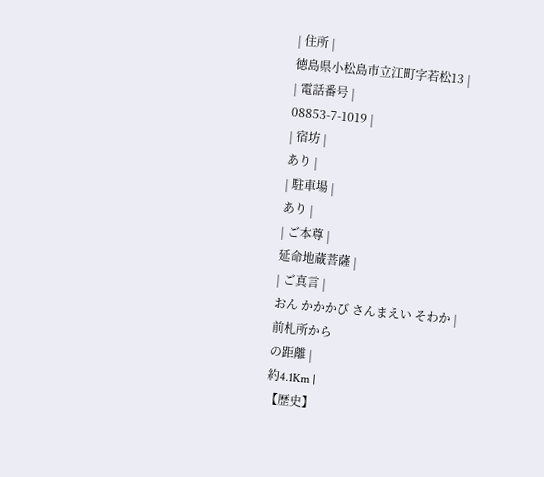| 住所 |
徳島県小松島市立江町字若松13 |
| 電話番号 |
08853-7-1019 |
| 宿坊 |
あり |
| 駐車場 |
あり |
| ご本尊 |
延命地蔵菩薩 |
| ご真言 |
おん かかかび さんまえい そわか |
前札所から
の距離 |
約4.1Km |
【歴史】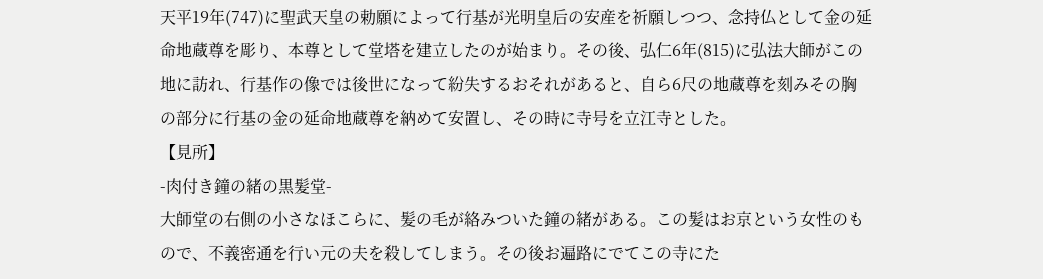天平19年(747)に聖武天皇の勅願によって行基が光明皇后の安産を祈願しつつ、念持仏として金の延命地蔵尊を彫り、本尊として堂塔を建立したのが始まり。その後、弘仁6年(815)に弘法大師がこの地に訪れ、行基作の像では後世になって紛失するおそれがあると、自ら6尺の地蔵尊を刻みその胸の部分に行基の金の延命地蔵尊を納めて安置し、その時に寺号を立江寺とした。
【見所】
-肉付き鐘の緒の黒髪堂-
大師堂の右側の小さなほこらに、髪の毛が絡みついた鐘の緒がある。この髪はお京という女性のもので、不義密通を行い元の夫を殺してしまう。その後お遍路にでてこの寺にた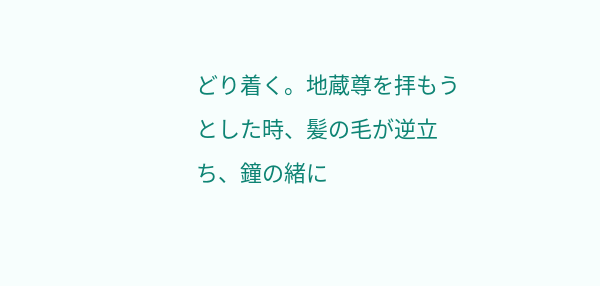どり着く。地蔵尊を拝もうとした時、髪の毛が逆立ち、鐘の緒に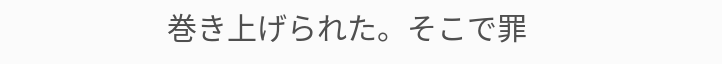巻き上げられた。そこで罪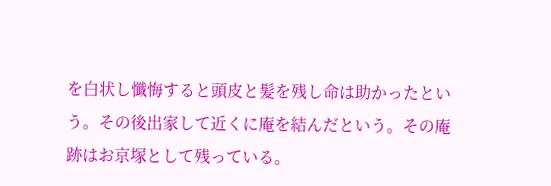を白状し懺悔すると頭皮と髪を残し命は助かったという。その後出家して近くに庵を結んだという。その庵跡はお京塚として残っている。